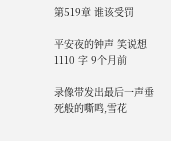第519章 谁该受罚

平安夜的钟声 笑说想 1110 字 9个月前

录像带发出最后一声垂死般的嘶鸣,雪花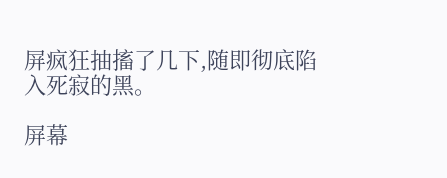屏疯狂抽搐了几下,随即彻底陷入死寂的黑。

屏幕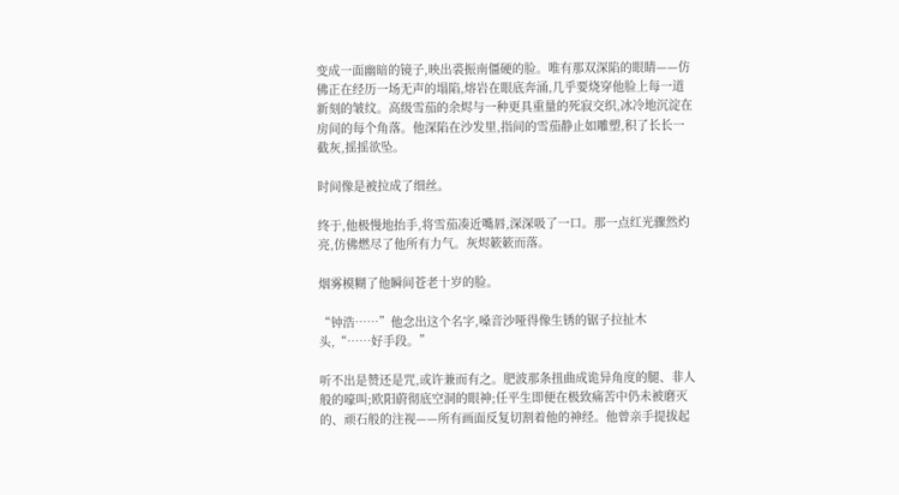变成一面幽暗的镜子,映出裘振南僵硬的脸。唯有那双深陷的眼睛——仿佛正在经历一场无声的塌陷,熔岩在眼底奔涌,几乎要烧穿他脸上每一道新刻的皱纹。高级雪茄的余烬与一种更具重量的死寂交织,冰冷地沉淀在房间的每个角落。他深陷在沙发里,指间的雪茄静止如雕塑,积了长长一截灰,摇摇欲坠。

时间像是被拉成了细丝。

终于,他极慢地抬手,将雪茄凑近嘴唇,深深吸了一口。那一点红光骤然灼亮,仿佛燃尽了他所有力气。灰烬簌簌而落。

烟雾模糊了他瞬间苍老十岁的脸。

“钟浩……”他念出这个名字,嗓音沙哑得像生锈的锯子拉扯木头,“……好手段。”

听不出是赞还是咒,或许兼而有之。肥波那条扭曲成诡异角度的腿、非人般的嚎叫;欧阳蔚彻底空洞的眼神;任平生即便在极致痛苦中仍未被磨灭的、顽石般的注视——所有画面反复切割着他的神经。他曾亲手提拔起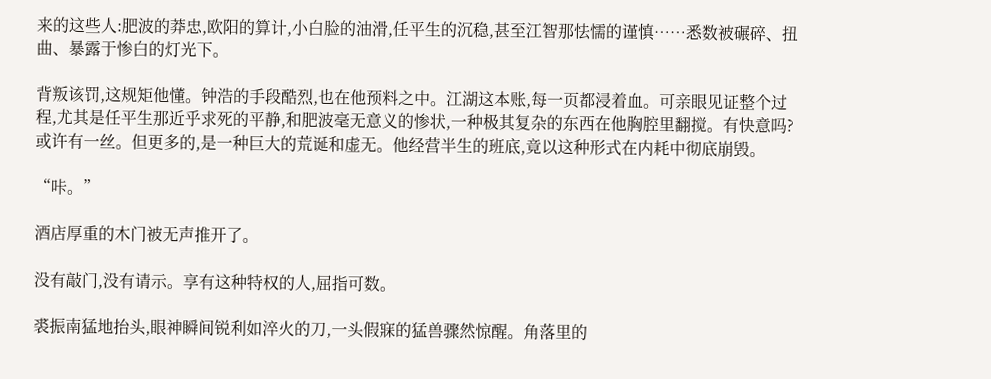来的这些人:肥波的莽忠,欧阳的算计,小白脸的油滑,任平生的沉稳,甚至江智那怯懦的谨慎……悉数被碾碎、扭曲、暴露于惨白的灯光下。

背叛该罚,这规矩他懂。钟浩的手段酷烈,也在他预料之中。江湖这本账,每一页都浸着血。可亲眼见证整个过程,尤其是任平生那近乎求死的平静,和肥波毫无意义的惨状,一种极其复杂的东西在他胸腔里翻搅。有快意吗?或许有一丝。但更多的,是一种巨大的荒诞和虚无。他经营半生的班底,竟以这种形式在内耗中彻底崩毁。

“咔。”

酒店厚重的木门被无声推开了。

没有敲门,没有请示。享有这种特权的人,屈指可数。

裘振南猛地抬头,眼神瞬间锐利如淬火的刀,一头假寐的猛兽骤然惊醒。角落里的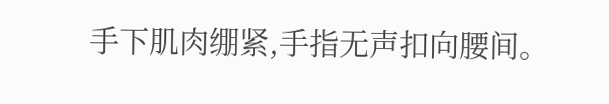手下肌肉绷紧,手指无声扣向腰间。